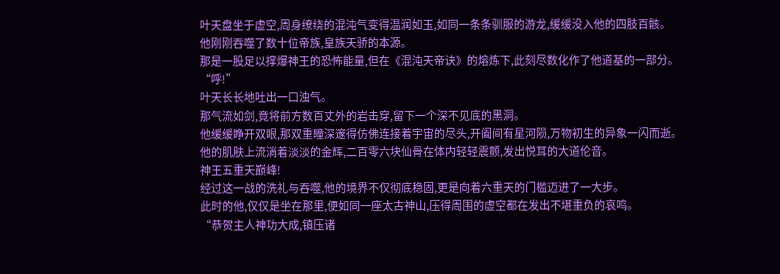叶天盘坐于虚空,周身缭绕的混沌气变得温润如玉,如同一条条驯服的游龙,缓缓没入他的四肢百骸。
他刚刚吞噬了数十位帝族,皇族天骄的本源。
那是一股足以撑爆神王的恐怖能量,但在《混沌天帝诀》的熔炼下,此刻尽数化作了他道基的一部分。
“呼!”
叶天长长地吐出一口浊气。
那气流如剑,竟将前方数百丈外的岩击穿,留下一个深不见底的黑洞。
他缓缓睁开双眼,那双重瞳深邃得仿佛连接着宇宙的尽头,开阖间有星河陨,万物初生的异象一闪而逝。
他的肌肤上流淌着淡淡的金辉,二百零六块仙骨在体内轻轻震颤,发出悦耳的大道伦音。
神王五重天巅峰!
经过这一战的洗礼与吞噬,他的境界不仅彻底稳固,更是向着六重天的门槛迈进了一大步。
此时的他,仅仅是坐在那里,便如同一座太古神山,压得周围的虚空都在发出不堪重负的哀鸣。
“恭贺主人神功大成,镇压诸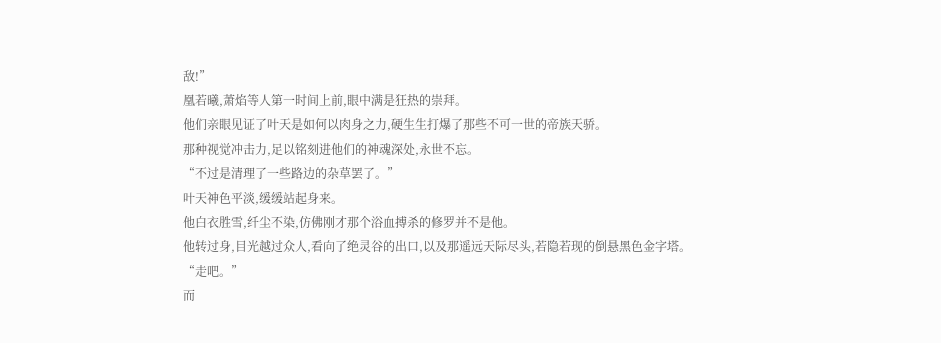敌!”
凰若曦,萧焰等人第一时间上前,眼中满是狂热的崇拜。
他们亲眼见证了叶天是如何以肉身之力,硬生生打爆了那些不可一世的帝族天骄。
那种视觉冲击力,足以铭刻进他们的神魂深处,永世不忘。
“不过是清理了一些路边的杂草罢了。”
叶天神色平淡,缓缓站起身来。
他白衣胜雪,纤尘不染,仿佛刚才那个浴血搏杀的修罗并不是他。
他转过身,目光越过众人,看向了绝灵谷的出口,以及那遥远天际尽头,若隐若现的倒悬黑色金字塔。
“走吧。”
而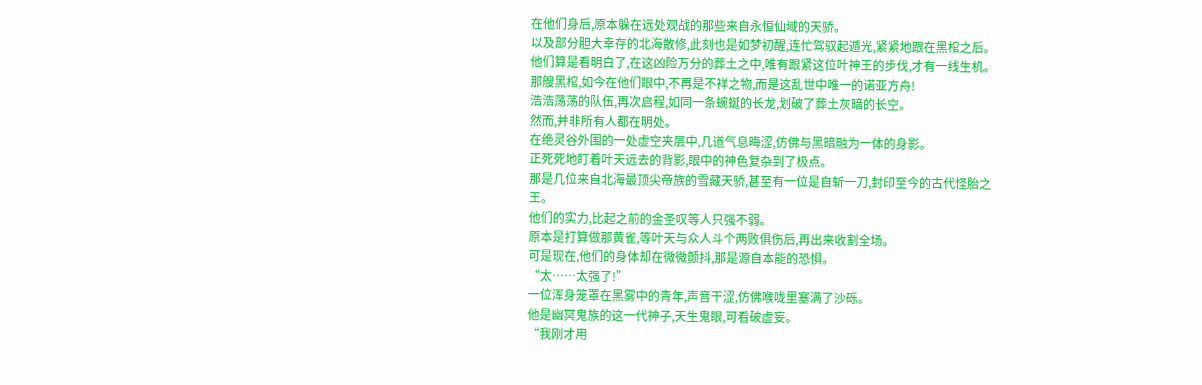在他们身后,原本躲在远处观战的那些来自永恒仙域的天骄。
以及部分胆大幸存的北海散修,此刻也是如梦初醒,连忙驾驭起遁光,紧紧地跟在黑棺之后。
他们算是看明白了,在这凶险万分的葬土之中,唯有跟紧这位叶神王的步伐,才有一线生机。
那艘黑棺,如今在他们眼中,不再是不祥之物,而是这乱世中唯一的诺亚方舟!
浩浩荡荡的队伍,再次启程,如同一条蜿蜒的长龙,划破了葬土灰暗的长空。
然而,并非所有人都在明处。
在绝灵谷外围的一处虚空夹层中,几道气息晦涩,仿佛与黑暗融为一体的身影。
正死死地盯着叶天远去的背影,眼中的神色复杂到了极点。
那是几位来自北海最顶尖帝族的雪藏天骄,甚至有一位是自斩一刀,封印至今的古代怪胎之王。
他们的实力,比起之前的金圣叹等人只强不弱。
原本是打算做那黄雀,等叶天与众人斗个两败俱伤后,再出来收割全场。
可是现在,他们的身体却在微微颤抖,那是源自本能的恐惧。
“太……太强了!”
一位浑身笼罩在黑雾中的青年,声音干涩,仿佛喉咙里塞满了沙砾。
他是幽冥鬼族的这一代神子,天生鬼眼,可看破虚妄。
“我刚才用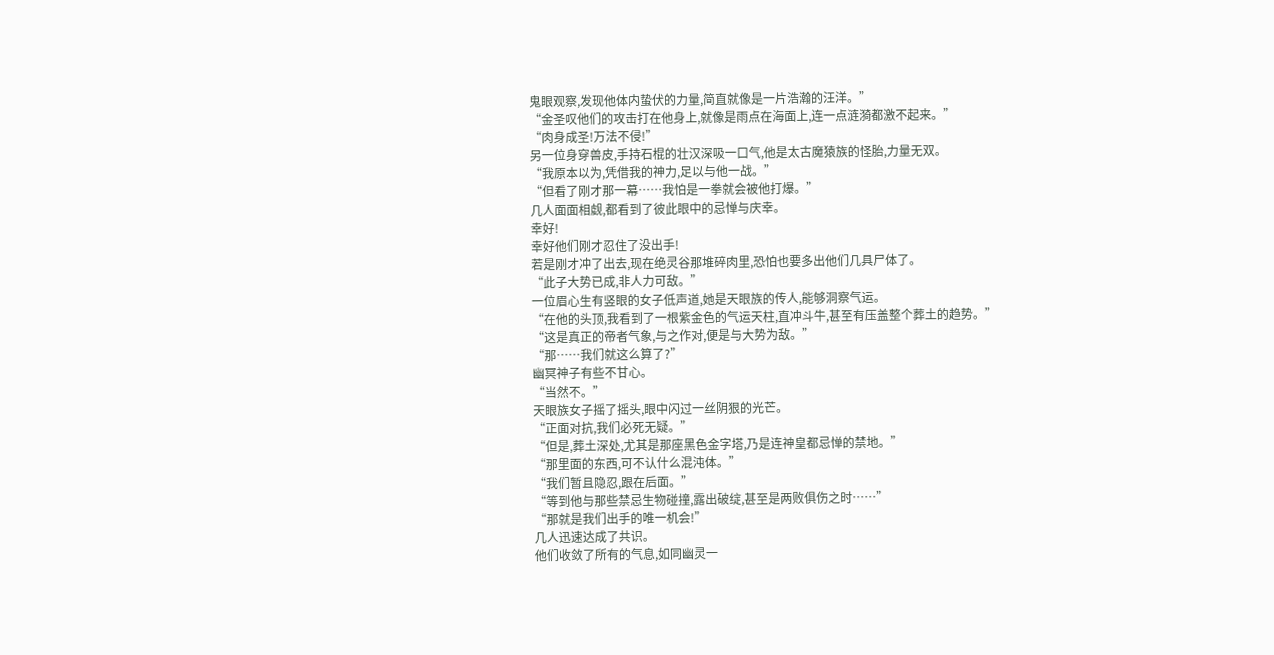鬼眼观察,发现他体内蛰伏的力量,简直就像是一片浩瀚的汪洋。”
“金圣叹他们的攻击打在他身上,就像是雨点在海面上,连一点涟漪都激不起来。”
“肉身成圣!万法不侵!”
另一位身穿兽皮,手持石棍的壮汉深吸一口气,他是太古魔猿族的怪胎,力量无双。
“我原本以为,凭借我的神力,足以与他一战。”
“但看了刚才那一幕……我怕是一拳就会被他打爆。”
几人面面相觑,都看到了彼此眼中的忌惮与庆幸。
幸好!
幸好他们刚才忍住了没出手!
若是刚才冲了出去,现在绝灵谷那堆碎肉里,恐怕也要多出他们几具尸体了。
“此子大势已成,非人力可敌。”
一位眉心生有竖眼的女子低声道,她是天眼族的传人,能够洞察气运。
“在他的头顶,我看到了一根紫金色的气运天柱,直冲斗牛,甚至有压盖整个葬土的趋势。”
“这是真正的帝者气象,与之作对,便是与大势为敌。”
“那……我们就这么算了?”
幽冥神子有些不甘心。
“当然不。”
天眼族女子摇了摇头,眼中闪过一丝阴狠的光芒。
“正面对抗,我们必死无疑。”
“但是,葬土深处,尤其是那座黑色金字塔,乃是连神皇都忌惮的禁地。”
“那里面的东西,可不认什么混沌体。”
“我们暂且隐忍,跟在后面。”
“等到他与那些禁忌生物碰撞,露出破绽,甚至是两败俱伤之时……”
“那就是我们出手的唯一机会!”
几人迅速达成了共识。
他们收敛了所有的气息,如同幽灵一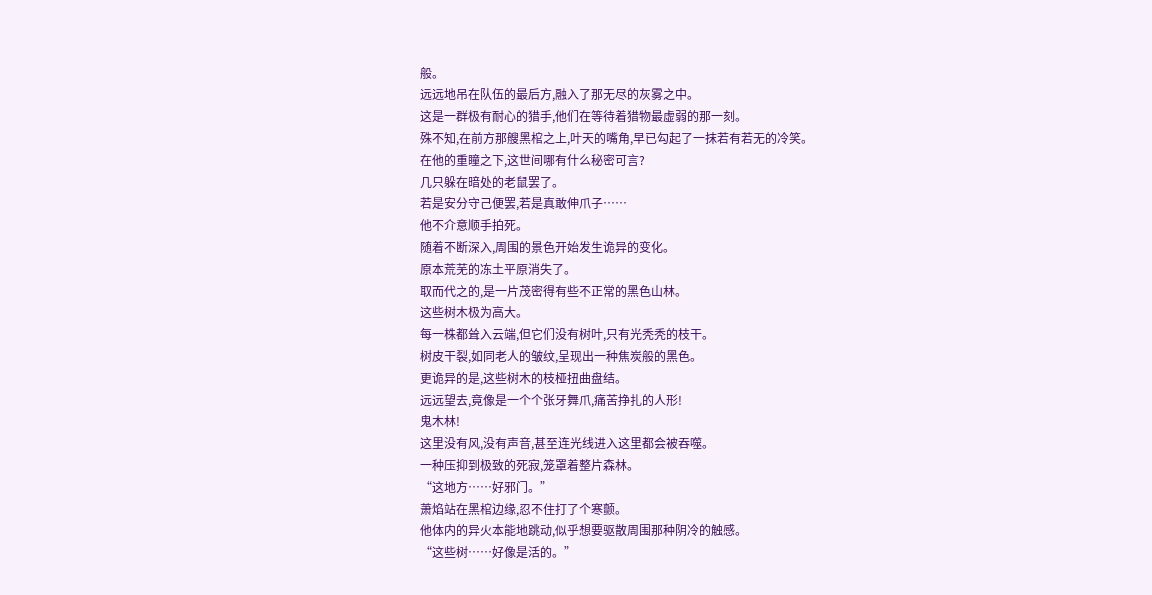般。
远远地吊在队伍的最后方,融入了那无尽的灰雾之中。
这是一群极有耐心的猎手,他们在等待着猎物最虚弱的那一刻。
殊不知,在前方那艘黑棺之上,叶天的嘴角,早已勾起了一抹若有若无的冷笑。
在他的重瞳之下,这世间哪有什么秘密可言?
几只躲在暗处的老鼠罢了。
若是安分守己便罢,若是真敢伸爪子……
他不介意顺手拍死。
随着不断深入,周围的景色开始发生诡异的变化。
原本荒芜的冻土平原消失了。
取而代之的,是一片茂密得有些不正常的黑色山林。
这些树木极为高大。
每一株都耸入云端,但它们没有树叶,只有光秃秃的枝干。
树皮干裂,如同老人的皱纹,呈现出一种焦炭般的黑色。
更诡异的是,这些树木的枝桠扭曲盘结。
远远望去,竟像是一个个张牙舞爪,痛苦挣扎的人形!
鬼木林!
这里没有风,没有声音,甚至连光线进入这里都会被吞噬。
一种压抑到极致的死寂,笼罩着整片森林。
“这地方……好邪门。”
萧焰站在黑棺边缘,忍不住打了个寒颤。
他体内的异火本能地跳动,似乎想要驱散周围那种阴冷的触感。
“这些树……好像是活的。”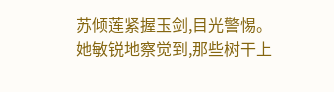苏倾莲紧握玉剑,目光警惕。
她敏锐地察觉到,那些树干上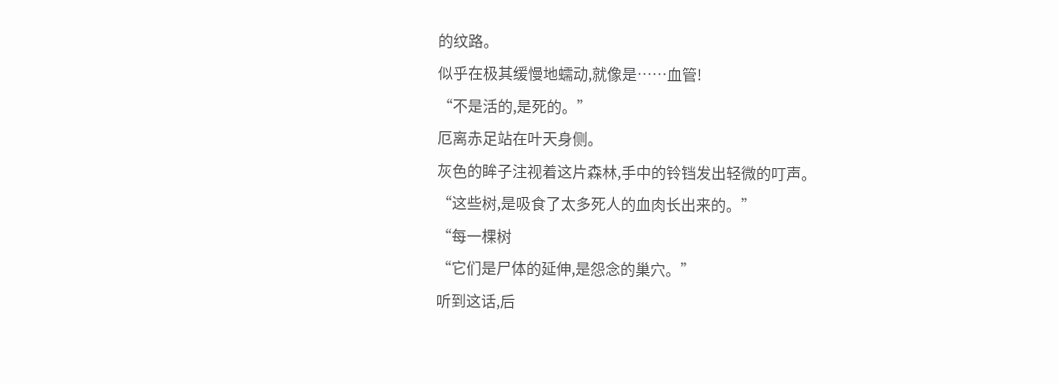的纹路。
似乎在极其缓慢地蠕动,就像是……血管!
“不是活的,是死的。”
厄离赤足站在叶天身侧。
灰色的眸子注视着这片森林,手中的铃铛发出轻微的叮声。
“这些树,是吸食了太多死人的血肉长出来的。”
“每一棵树
“它们是尸体的延伸,是怨念的巢穴。”
听到这话,后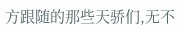方跟随的那些天骄们,无不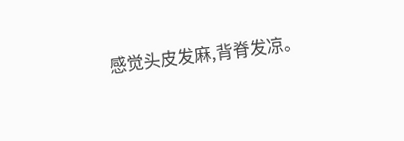感觉头皮发麻,背脊发凉。